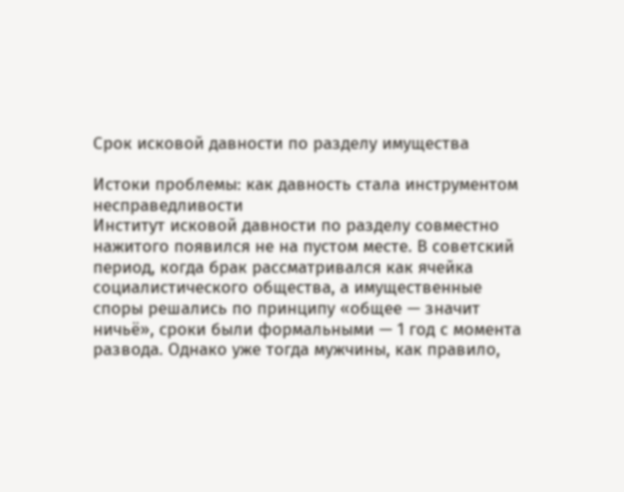Срок исковой давности по разделу имущества

Истоки проблемы: как давность стала инструментом несправедливости
Институт исковой давности по разделу совместно нажитого появился не на пустом месте. В советский период, когда брак рассматривался как ячейка социалистического общества, а имущественные споры решались по принципу «общее — значит ничьё», сроки были формальными — 1 год с момента развода. Однако уже тогда мужчины, как правило,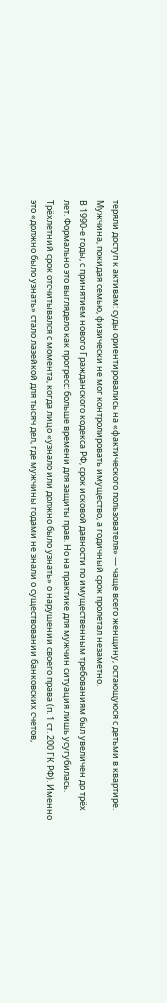теряли доступ к активам: суды ориентировались на «фактического пользователя» — чаще всего женщину, остающуюся с детьми в квартире. Мужчина, покидая семью, физически не мог контролировать имущество, а годичный срок пролетал незаметно.
В 1990-е годы, с принятием нового Гражданского кодекса РФ, срок исковой давности по имущественным требованиям был увеличен до трёх лет. Формально это выглядело как прогресс: больше времени для защиты прав. Но на практике для мужчин ситуация лишь усугубилась. Трёхлетний срок отсчитывался с момента, когда лицо «узнало или должно было узнать» о нарушении своего права (п. 1 ст. 200 ГК РФ). Именно это «должно было узнать» стало лазейкой для тысяч дел, где мужчины годами не знали о существовании банковских счетов,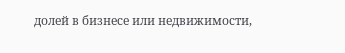долей в бизнесе или недвижимости,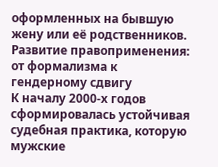оформленных на бывшую жену или её родственников.
Развитие правоприменения: от формализма к гендерному сдвигу
К началу 2000-х годов сформировалась устойчивая судебная практика, которую мужские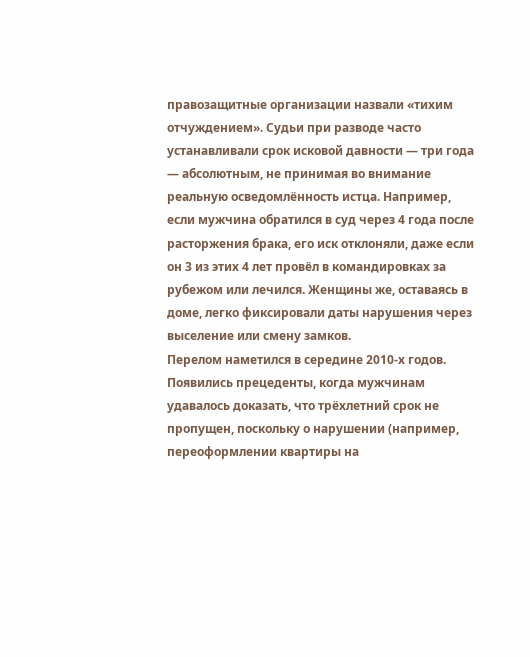правозащитные организации назвали «тихим отчуждением». Судьи при разводе часто устанавливали срок исковой давности — три года — абсолютным, не принимая во внимание реальную осведомлённость истца. Например, если мужчина обратился в суд через 4 года после расторжения брака, его иск отклоняли, даже если он 3 из этих 4 лет провёл в командировках за рубежом или лечился. Женщины же, оставаясь в доме, легко фиксировали даты нарушения через выселение или смену замков.
Перелом наметился в середине 2010-х годов. Появились прецеденты, когда мужчинам удавалось доказать, что трёхлетний срок не пропущен, поскольку о нарушении (например, переоформлении квартиры на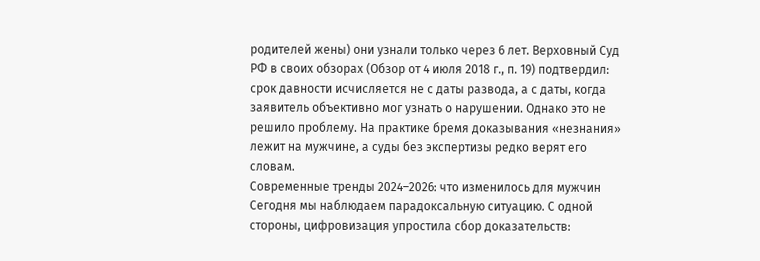родителей жены) они узнали только через 6 лет. Верховный Суд РФ в своих обзорах (Обзор от 4 июля 2018 г., п. 19) подтвердил: срок давности исчисляется не с даты развода, а с даты, когда заявитель объективно мог узнать о нарушении. Однако это не решило проблему. На практике бремя доказывания «незнания» лежит на мужчине, а суды без экспертизы редко верят его словам.
Современные тренды 2024–2026: что изменилось для мужчин
Сегодня мы наблюдаем парадоксальную ситуацию. С одной стороны, цифровизация упростила сбор доказательств: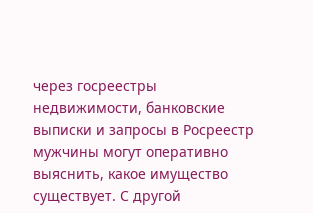через госреестры недвижимости, банковские выписки и запросы в Росреестр мужчины могут оперативно выяснить, какое имущество существует. С другой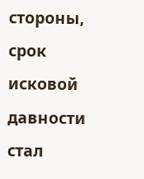стороны, срок исковой давности стал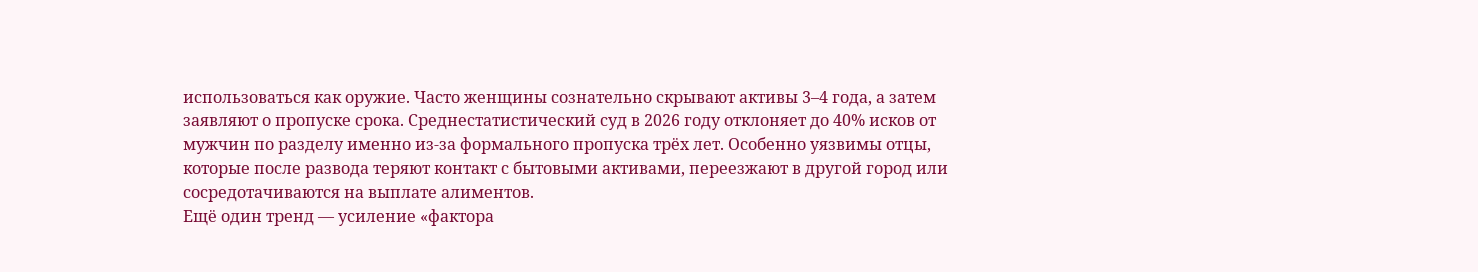использоваться как оружие. Часто женщины сознательно скрывают активы 3–4 года, а затем заявляют о пропуске срока. Среднестатистический суд в 2026 году отклоняет до 40% исков от мужчин по разделу именно из-за формального пропуска трёх лет. Особенно уязвимы отцы, которые после развода теряют контакт с бытовыми активами, переезжают в другой город или сосредотачиваются на выплате алиментов.
Ещё один тренд — усиление «фактора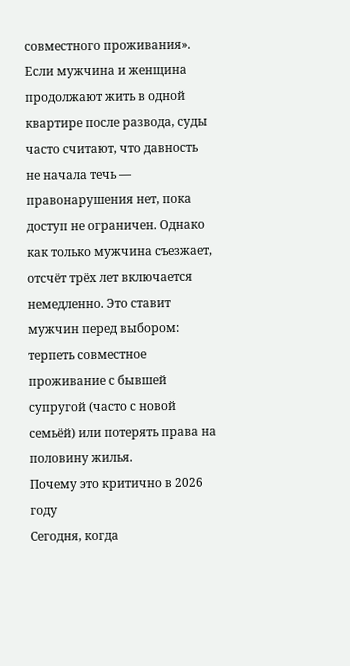совместного проживания». Если мужчина и женщина продолжают жить в одной квартире после развода, суды часто считают, что давность не начала течь — правонарушения нет, пока доступ не ограничен. Однако как только мужчина съезжает, отсчёт трёх лет включается немедленно. Это ставит мужчин перед выбором: терпеть совместное проживание с бывшей супругой (часто с новой семьёй) или потерять права на половину жилья.
Почему это критично в 2026 году
Сегодня, когда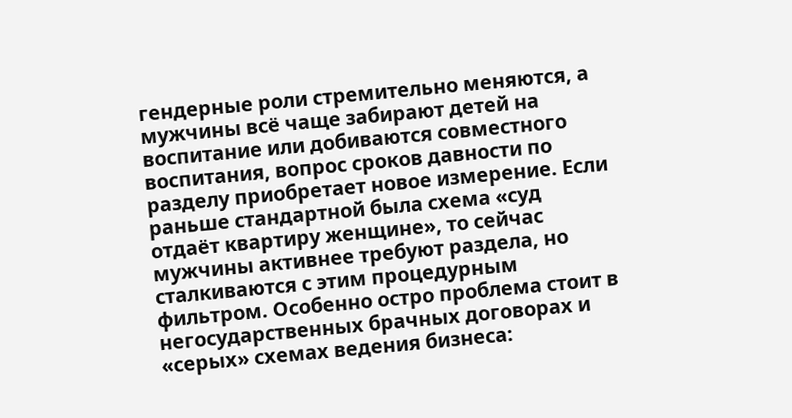гендерные роли стремительно меняются, а мужчины всё чаще забирают детей на воспитание или добиваются совместного воспитания, вопрос сроков давности по разделу приобретает новое измерение. Если раньше стандартной была схема «суд отдаёт квартиру женщине», то сейчас мужчины активнее требуют раздела, но сталкиваются с этим процедурным фильтром. Особенно остро проблема стоит в негосударственных брачных договорах и «серых» схемах ведения бизнеса: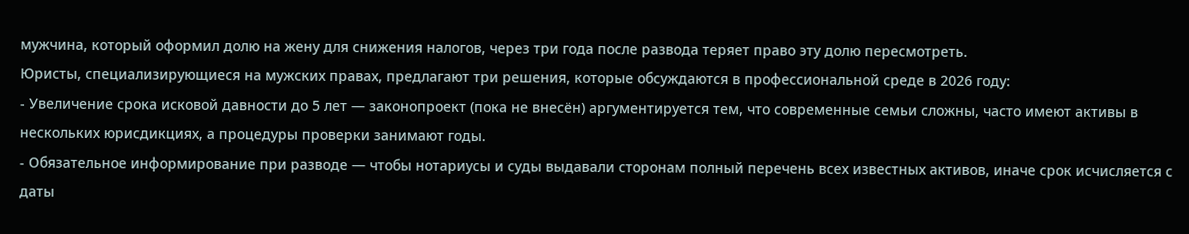мужчина, который оформил долю на жену для снижения налогов, через три года после развода теряет право эту долю пересмотреть.
Юристы, специализирующиеся на мужских правах, предлагают три решения, которые обсуждаются в профессиональной среде в 2026 году:
- Увеличение срока исковой давности до 5 лет — законопроект (пока не внесён) аргументируется тем, что современные семьи сложны, часто имеют активы в нескольких юрисдикциях, а процедуры проверки занимают годы.
- Обязательное информирование при разводе — чтобы нотариусы и суды выдавали сторонам полный перечень всех известных активов, иначе срок исчисляется с даты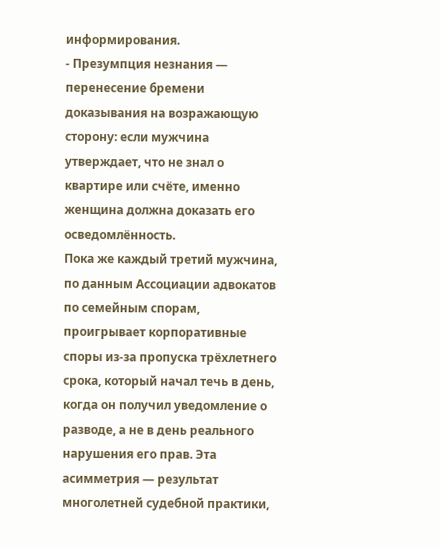информирования.
- Презумпция незнания — перенесение бремени доказывания на возражающую сторону: если мужчина утверждает, что не знал о квартире или счёте, именно женщина должна доказать его осведомлённость.
Пока же каждый третий мужчина, по данным Ассоциации адвокатов по семейным спорам, проигрывает корпоративные споры из-за пропуска трёхлетнего срока, который начал течь в день, когда он получил уведомление о разводе, а не в день реального нарушения его прав. Эта асимметрия — результат многолетней судебной практики,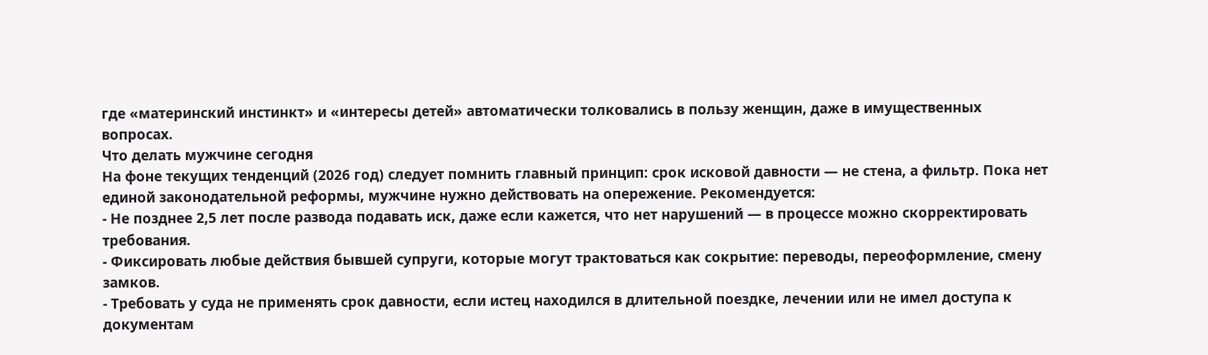где «материнский инстинкт» и «интересы детей» автоматически толковались в пользу женщин, даже в имущественных вопросах.
Что делать мужчине сегодня
На фоне текущих тенденций (2026 год) следует помнить главный принцип: срок исковой давности — не стена, а фильтр. Пока нет единой законодательной реформы, мужчине нужно действовать на опережение. Рекомендуется:
- Не позднее 2,5 лет после развода подавать иск, даже если кажется, что нет нарушений — в процессе можно скорректировать требования.
- Фиксировать любые действия бывшей супруги, которые могут трактоваться как сокрытие: переводы, переоформление, смену замков.
- Требовать у суда не применять срок давности, если истец находился в длительной поездке, лечении или не имел доступа к документам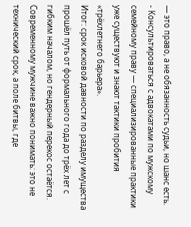— это право, а не обязанность судьи, но шанс есть.
- Консультироваться с адвокатами по мужскому семейному праву — специализированные практики уже существуют и знают тактики пробития «трёхлетнего барьера».
Итог: срок исковой давности по разделу имущества прошёл путь от формального года до трёх лет с гибким началом, но гендерный перекос остаётся. Современному мужчине важно понимать: это не технический срок, а поле битвы, где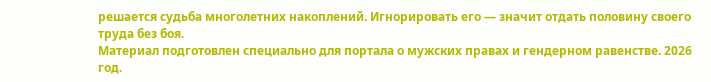решается судьба многолетних накоплений. Игнорировать его — значит отдать половину своего труда без боя.
Материал подготовлен специально для портала о мужских правах и гендерном равенстве. 2026 год.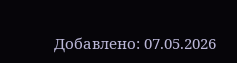Добавлено: 07.05.2026